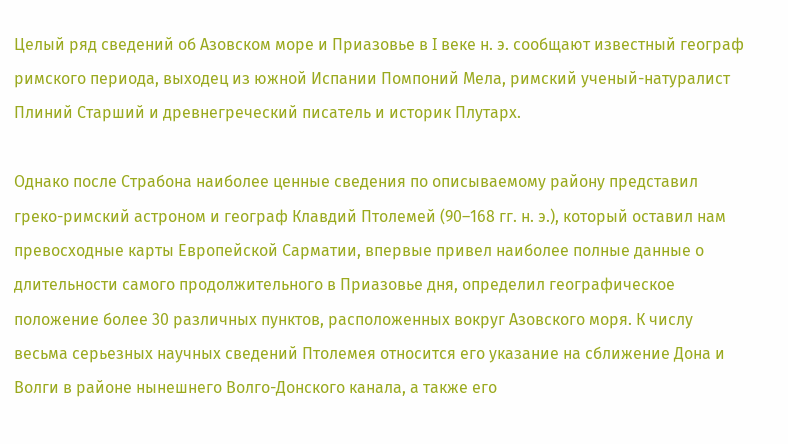Целый ряд сведений об Азовском море и Приазовье в Ι веке н. э. сообщают известный географ римского периода, выходец из южной Испании Помпоний Мела, римский ученый-натуралист Плиний Старший и древнегреческий писатель и историк Плутарх.

Однако после Страбона наиболее ценные сведения по описываемому району представил греко-римский астроном и географ Клавдий Птолемей (90–168 гг. н. э.), который оставил нам превосходные карты Европейской Сарматии, впервые привел наиболее полные данные о длительности самого продолжительного в Приазовье дня, определил географическое положение более 30 различных пунктов, расположенных вокруг Азовского моря. К числу весьма серьезных научных сведений Птолемея относится его указание на сближение Дона и Волги в районе нынешнего Волго-Донского канала, а также его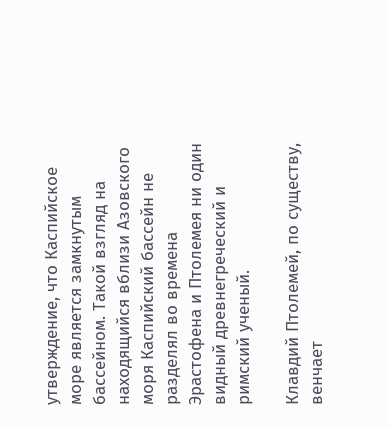утверждение, что Каспийское море является замкнутым бассейном. Такой взгляд на находящийся вблизи Азовского моря Каспийский бассейн не разделял во времена Эрастофена и Птолемея ни один видный древнегреческий и римский ученый.

Клавдий Птолемей, по существу, венчает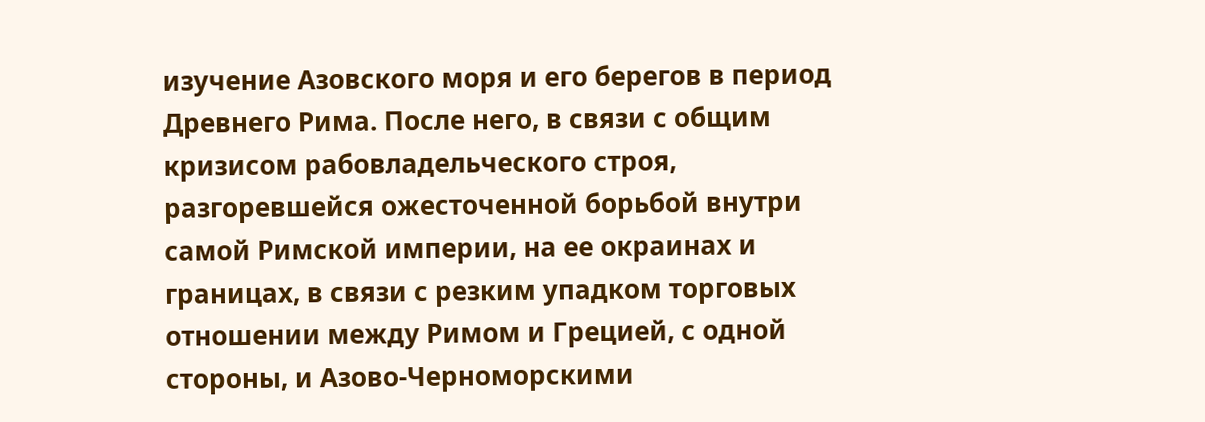изучение Азовского моря и его берегов в период Древнего Рима. После него, в связи с общим кризисом рабовладельческого строя, разгоревшейся ожесточенной борьбой внутри самой Римской империи, на ее окраинах и границах, в связи с резким упадком торговых отношении между Римом и Грецией, с одной стороны, и Азово-Черноморскими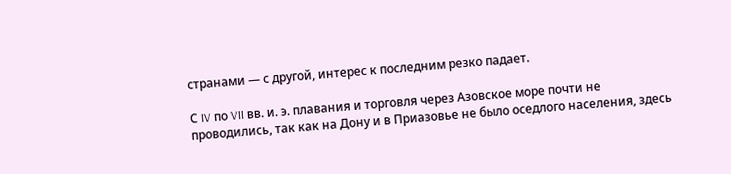странами — с другой, интерес к последним резко падает.

С IV по VII вв. и. э. плавания и торговля через Азовское море почти не проводились, так как на Дону и в Приазовье не было оседлого населения, здесь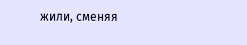жили, сменяя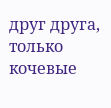друг друга, только кочевые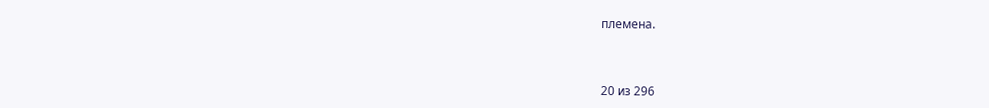племена.



20 из 296